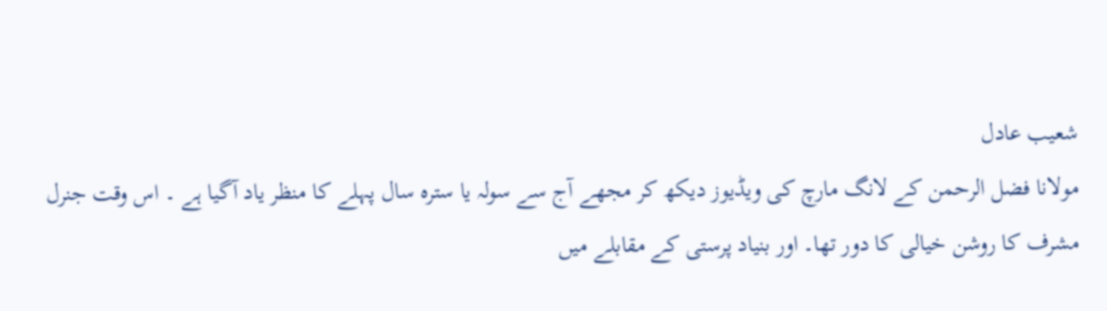شعیب عادل
مولانا فضل الرحمن کے لانگ مارچ کی ویڈیوز دیکھ کر مجھے آج سے سولہ یا سترہ سال پہلے کا منظر یاد آگیا ہے ۔ اس وقت جنرل مشرف کا روشن خیالی کا دور تھا۔ اور بنیاد پرستی کے مقابلے میں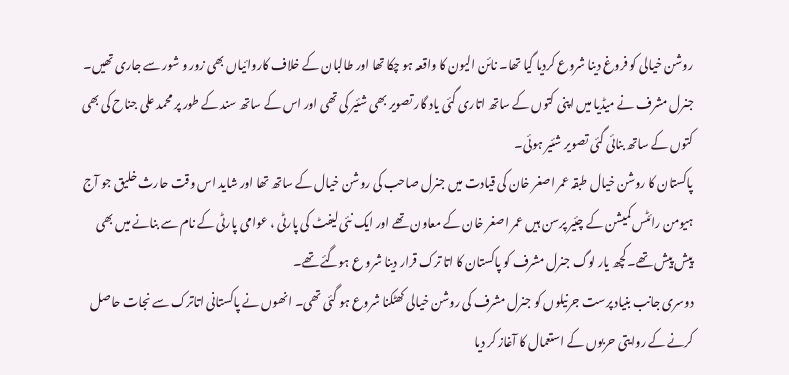روشن خیالی کو فروغ دینا شروع کردیا گیا تھا۔ نائن الیون کا واقعہ ہو چکا تھا اور طالبان کے خلاف کاروائیاں بھی زور و شور سے جاری تھیں۔ جنرل مشرف نے میڈیا میں اپنی کتوں کے ساتھ اتاری گئی یاد گار تصویر بھی شئیر کی تھی اور اس کے ساتھ سند کے طور پر محمد علی جناح کی بھی کتوں کے ساتھ بنائی گئی تصویر شئیر ہوئی۔
پاکستان کا روشن خیال طبقہ عمر اصغر خان کی قیادت میں جنرل صاحب کی روشن خیال کے ساتھ تھا اور شاید اس وقت حارث خلیق جو آج ہیومن رائٹس کمیشن کے چئیر پرسن ہیں عمر اصغر خان کے معاون تھے اور ایک نئی لیفٹ کی پارٹی ، عوامی پارٹی کے نام سے بنانے میں بھی پیش پیش تھے۔کچھ یار لوگ جنرل مشرف کو پاکستان کا اتا ترک قرار دینا شرو ع ہوگئے تھے۔
دوسری جانب بنیاد پرست جرنیلوں کو جنرل مشرف کی روشن خیالی کھٹکنا شروع ہو گئی تھی۔ انھوں نے پاکستانی اتاترک سے نجات حاصل کرنے کے روایتی حربوں کے استعمال کا آغاز کر دیا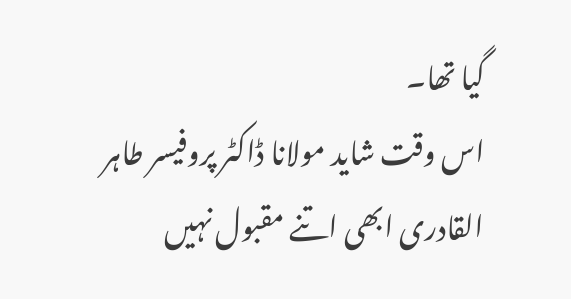گیا تھا۔
اس وقت شاید مولانا ڈاکٹر پروفیسر طاہر القادری ابھی اتنے مقبول نہیں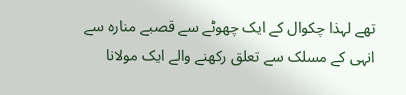تھے لہذا چکوال کے ایک چھوٹے سے قصبے منارہ سے انہی کے مسلک سے تعلق رکھنے والے ایک مولانا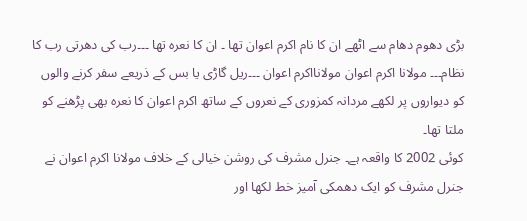بڑی دھوم دھام سے اٹھے ان کا نام اکرم اعوان تھا ۔ ان کا نعرہ تھا ۔۔۔رب کی دھرتی رب کا نظام۔۔۔ مولانا اکرم اعوان مولانااکرم اعوان ۔۔۔ریل گاڑی یا بس کے ذریعے سفر کرنے والوں کو دیواروں پر لکھے مردانہ کمزوری کے نعروں کے ساتھ اکرم اعوان کا نعرہ بھی پڑھنے کو ملتا تھا۔
کوئی 2002 کا واقعہ ہے۔ جنرل مشرف کی روشن خیالی کے خلاف مولانا اکرم اعوان نے جنرل مشرف کو ایک دھمکی آمیز خط لکھا اور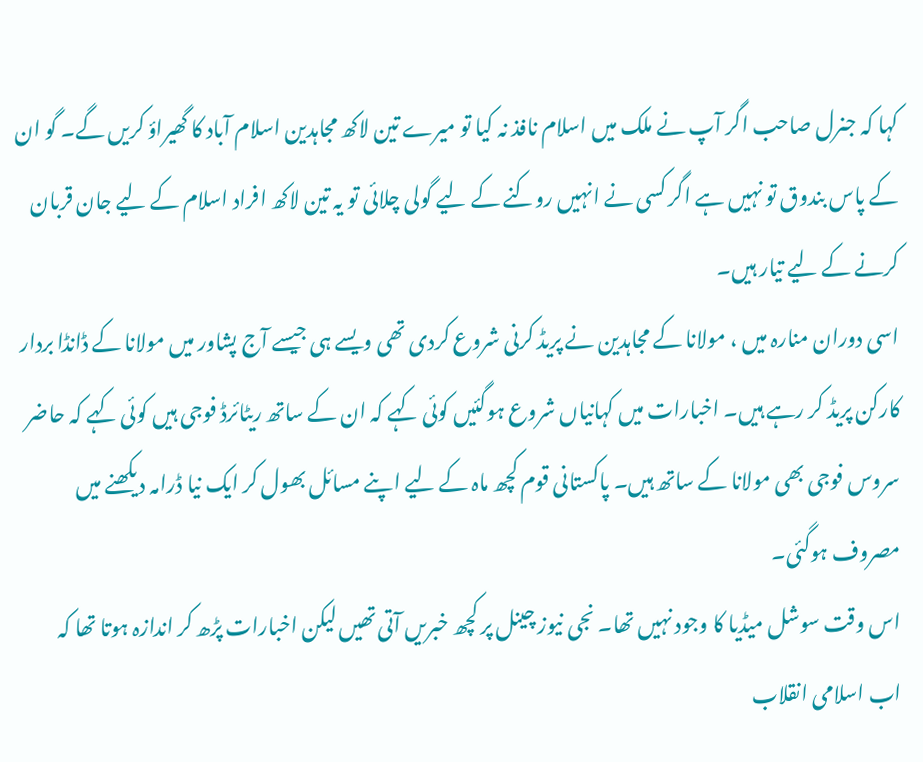کہا کہ جنرل صاحب اگر آپ نے ملک میں اسلام نافذ نہ کیا تو میرے تین لاکھ مجاہدین اسلام آباد کا گھیراؤ کریں گے۔ گو ان کے پاس بندوق تو نہیں ہے اگر کسی نے انہیں روکنے کے لیے گولی چلائی تو یہ تین لاکھ افراد اسلام کے لیے جان قربان کرنے کے لیے تیار ہیں۔
اسی دوران منارہ میں ، مولانا کے مجاہدین نے پریڈ کرنی شروع کردی تھی ویسے ہی جیسے آج پشاور میں مولانا کے ڈانڈا بردار کارکن پریڈ کر رہے ہیں۔ اخبارات میں کہانیاں شروع ہوگئیں کوئی کہے کہ ان کے ساتھ ریٹائرڈ فوجی ہیں کوئی کہے کہ حاضر سروس فوجی بھی مولانا کے ساتھ ہیں۔ پاکستانی قوم کچھ ماہ کے لیے اپنے مسائل بھول کر ایک نیا ڈرامہ د یکھنے میں مصروف ہوگئی۔
اس وقت سوشل میڈیا کا وجود نہیں تھا۔ نجی نیوز چینل پر کچھ خبریں آتی تھیں لیکن اخبارات پڑھ کر اندازہ ہوتا تھا کہ اب اسلامی انقلاب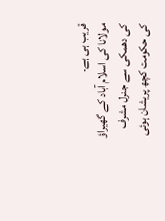قریب ہی ہے۔
مولانا کی اسلام آباد کے گھیراؤ کی دھمکی سے جنرل مشرف کی حکومت کچھ پریشان ہوئی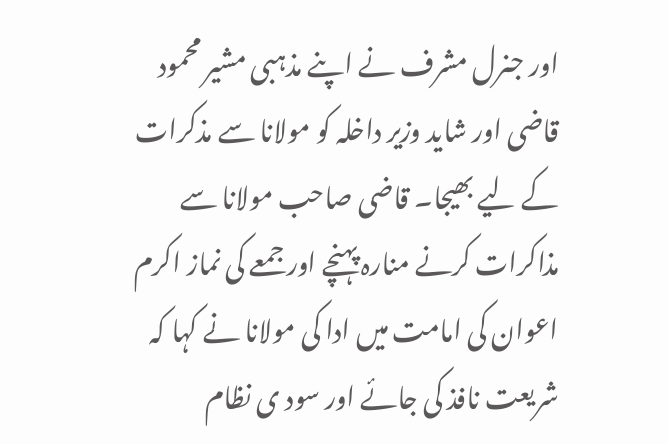اور جنرل مشرف نے اپنے مذہبی مشیر محمود قاضی اور شاید وزیر داخلہ کو مولانا سے مذکرات کے لیے بھیجا۔ قاضی صاحب مولانا سے مذاکرات کرنے منارہ پہنچے اور جمعے کی نماز اکرم اعوان کی امامت میں ادا کی مولانا نے کہا کہ شریعت نافذ کی جائے اور سود ی نظام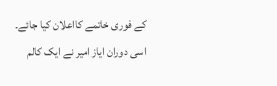کے فوری خاتمے کااعلان کیا جائے۔
اسی دوران ایاز امیر نے ایک کالم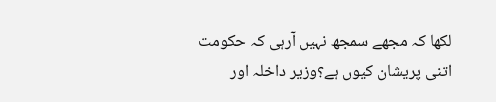لکھا کہ مجھے سمجھ نہیں آرہی کہ حکومت اتنی پریشان کیوں ہے؟وزیر داخلہ اور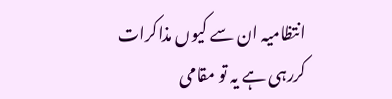انتظامیہ ان سے کیوں مذاکرات کررہی ہے یہ تو مقامی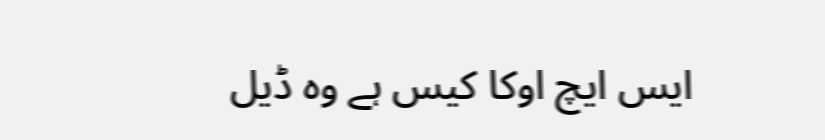ایس ایچ اوکا کیس ہے وہ ڈیل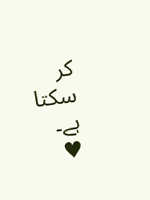کر سکتا ہے۔
♥